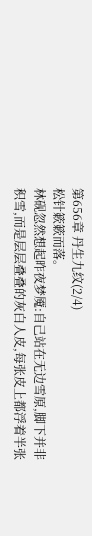第656章 丹生九纹(2/4)
松针簌簌而落。
林砚忽然想起昨夜梦魇:自己站在无边雪原,脚下并非积雪,而是层层叠叠的灰白人皮,每张皮上都浮着半张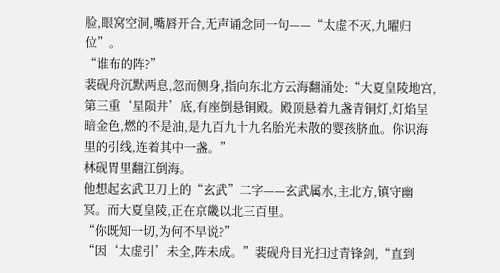脸,眼窝空洞,嘴唇开合,无声诵念同一句——“太虚不灭,九曜归位”。
“谁布的阵?”
裴砚舟沉默两息,忽而侧身,指向东北方云海翻涌处:“大夏皇陵地宫,第三重‘星陨井’底,有座倒悬铜殿。殿顶悬着九盏青铜灯,灯焰呈暗金色,燃的不是油,是九百九十九名胎光未散的婴孩脐血。你识海里的引线,连着其中一盏。”
林砚胃里翻江倒海。
他想起玄武卫刀上的“玄武”二字——玄武属水,主北方,镇守幽冥。而大夏皇陵,正在京畿以北三百里。
“你既知一切,为何不早说?”
“因‘太虚引’未全,阵未成。”裴砚舟目光扫过青锋剑,“直到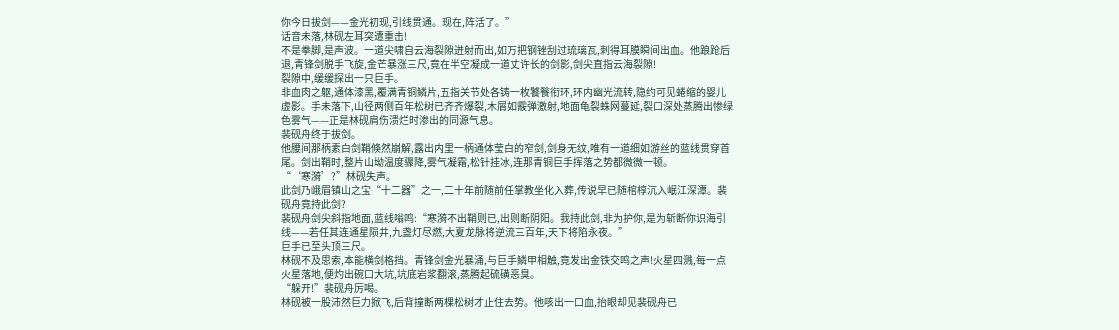你今日拔剑——金光初现,引线贯通。现在,阵活了。”
话音未落,林砚左耳突遭重击!
不是拳脚,是声波。一道尖啸自云海裂隙迸射而出,如万把钢锉刮过琉璃瓦,刺得耳膜瞬间出血。他踉跄后退,青锋剑脱手飞旋,金芒暴涨三尺,竟在半空凝成一道丈许长的剑影,剑尖直指云海裂隙!
裂隙中,缓缓探出一只巨手。
非血肉之躯,通体漆黑,覆满青铜鳞片,五指关节处各铸一枚饕餮衔环,环内幽光流转,隐约可见蜷缩的婴儿虚影。手未落下,山径两侧百年松树已齐齐爆裂,木屑如霰弹激射,地面龟裂蛛网蔓延,裂口深处蒸腾出惨绿色雾气——正是林砚肩伤溃烂时渗出的同源气息。
裴砚舟终于拔剑。
他腰间那柄素白剑鞘倏然崩解,露出内里一柄通体莹白的窄剑,剑身无纹,唯有一道细如游丝的蓝线贯穿首尾。剑出鞘时,整片山坳温度骤降,雾气凝霜,松针挂冰,连那青铜巨手挥落之势都微微一顿。
“‘寒漪’?”林砚失声。
此剑乃峨眉镇山之宝“十二器”之一,二十年前随前任掌教坐化入葬,传说早已随棺椁沉入岷江深潭。裴砚舟竟持此剑?
裴砚舟剑尖斜指地面,蓝线嗡鸣:“寒漪不出鞘则已,出则断阴阳。我持此剑,非为护你,是为斩断你识海引线——若任其连通星陨井,九盏灯尽燃,大夏龙脉将逆流三百年,天下将陷永夜。”
巨手已至头顶三尺。
林砚不及思索,本能横剑格挡。青锋剑金光暴涌,与巨手鳞甲相触,竟发出金铁交鸣之声!火星四溅,每一点火星落地,便灼出碗口大坑,坑底岩浆翻滚,蒸腾起硫磺恶臭。
“躲开!”裴砚舟厉喝。
林砚被一股沛然巨力掀飞,后背撞断两棵松树才止住去势。他咳出一口血,抬眼却见裴砚舟已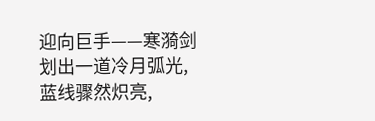迎向巨手——寒漪剑划出一道冷月弧光,蓝线骤然炽亮,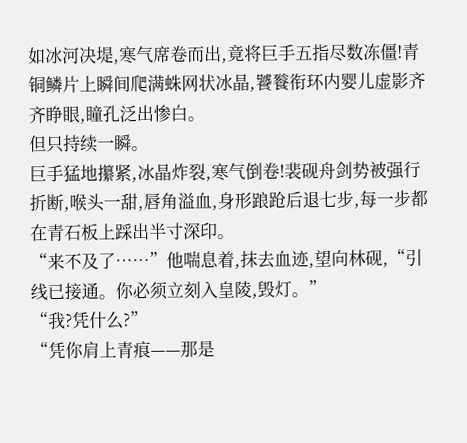如冰河决堤,寒气席卷而出,竟将巨手五指尽数冻僵!青铜鳞片上瞬间爬满蛛网状冰晶,饕餮衔环内婴儿虚影齐齐睁眼,瞳孔泛出惨白。
但只持续一瞬。
巨手猛地攥紧,冰晶炸裂,寒气倒卷!裴砚舟剑势被强行折断,喉头一甜,唇角溢血,身形踉跄后退七步,每一步都在青石板上踩出半寸深印。
“来不及了……”他喘息着,抹去血迹,望向林砚,“引线已接通。你必须立刻入皇陵,毁灯。”
“我?凭什么?”
“凭你肩上青痕——那是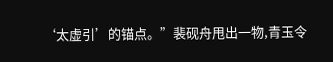‘太虚引’的锚点。”裴砚舟甩出一物,青玉令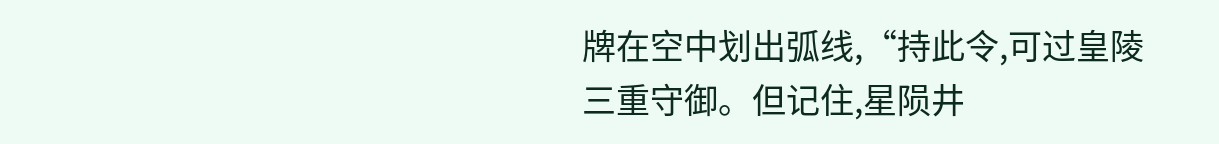牌在空中划出弧线,“持此令,可过皇陵三重守御。但记住,星陨井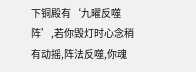下铜殿有‘九曜反噬阵’,若你毁灯时心念稍有动摇,阵法反噬,你魂